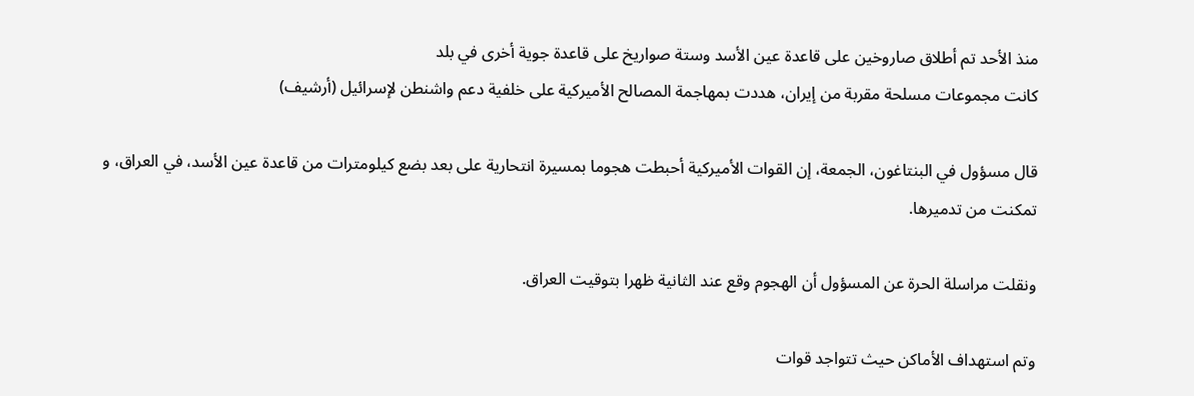منذ الأحد تم أطلاق صاروخين على قاعدة عين الأسد وستة صواريخ على قاعدة جوية أخرى في بلد
كانت مجموعات مسلحة مقربة من إيران، هددت بمهاجمة المصالح الأميركية على خلفية دعم واشنطن لإسرائيل (أرشيف)

قال مسؤول في البنتاغون، الجمعة، إن القوات الأميركية أحبطت هجوما بمسيرة انتحارية على بعد بضع كيلومترات من قاعدة عين الأسد، في العراق، و تمكنت من تدميرها.

ونقلت مراسلة الحرة عن المسؤول أن الهجوم وقع عند الثانية ظهرا بتوقيت العراق.

وتم استهداف الأماكن حيث تتواجد قوات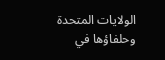الولايات المتحدة وحلفاؤها في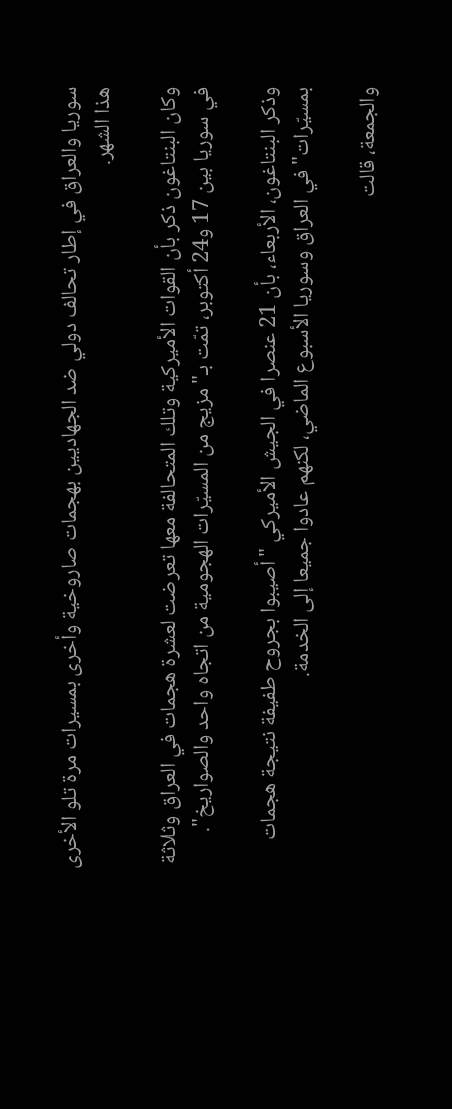سوريا والعراق في إطار تحالف دولي ضد الجهاديين بهجمات صاروخية وأخرى بمسيرات مرة تلو الأخرى هذا الشهر.

وكان البنتاغون ذكر بأن القوات الأميركية وتلك المتحالفة معها تعرضت لعشرة هجمات في العراق وثلاثة في سوريا بين 17 و24 أكتوبر، تمّت بـ"مزيج من المسيّرات الهجومية من اتجاه واحد والصواريخ".

وذكر البنتاغون، الأربعاء، بأن 21 عنصرا في الجيش الأميركي "أصيبوا بجروح طفيفة نتيجة هجمات بمسيّرات" في العراق وسوريا الأسبوع الماضي، لكنهم عادوا جميعا إلى الخدمة.

والجمعة، قالت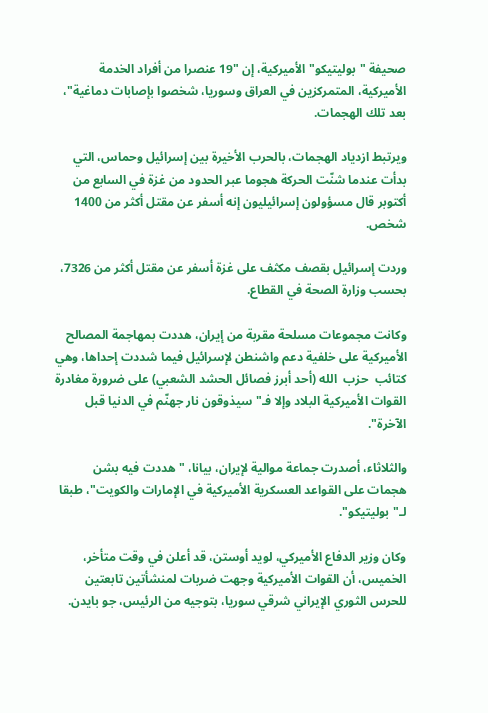صحيفة "بوليتيكو" الأميركية، إن "19 عنصرا من أفراد الخدمة الأميركية، المتمركزين في العراق وسوريا، شخصوا بإصابات دماغية"، بعد تلك الهجمات.

ويرتبط ازدياد الهجمات، بالحرب الأخيرة بين إسرائيل وحماس، التي بدأت عندما شنّت الحركة هجوما عبر الحدود من غزة في السابع من أكتوبر قال مسؤولون إسرائيليون إنه أسفر عن مقتل أكثر من 1400 شخص.

وردت إسرائيل بقصف مكثف على غزة أسفر عن مقتل أكثر من 7326، بحسب وزارة الصحة في القطاع.

وكانت مجموعات مسلحة مقربة من إيران، هددت بمهاجمة المصالح الأميركية على خلفية دعم واشنطن لإسرائيل فيما شددت إحداها، وهي كتائب  حزب  الله (أحد أبرز فصائل الحشد الشعبي) على ضرورة مغادرة القوات الأميركية البلاد وإلا فـ"سيذوقون نار جهنّم في الدنيا قبل الآخرة".

والثلاثاء، أصدرت جماعة موالية لإيران، بيانا، "هددت فيه بشن هجمات على القواعد العسكرية الأميركية في الإمارات والكويت"، طبقا لـ"بوليتيكو".

وكان وزير الدفاع الأميركي، لويد أوستن، قد أعلن في وقت متأخر، الخميس، أن القوات الأميركية وجهت ضربات لمنشأتين تابعتين للحرس الثوري الإيراني شرقي سوريا، بتوجيه من الرئيس، جو بايدن.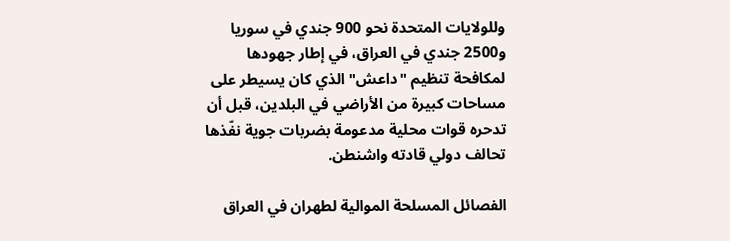وللولايات المتحدة نحو 900 جندي في سوريا و2500 جندي في العراق، في إطار جهودها لمكافحة تنظيم "داعش" الذي كان يسيطر على مساحات كبيرة من الأراضي في البلدين، قبل أن تدحره قوات محلية مدعومة بضربات جوية نفّذها تحالف دولي قادته واشنطن.

الفصائل المسلحة الموالية لطهران في العراق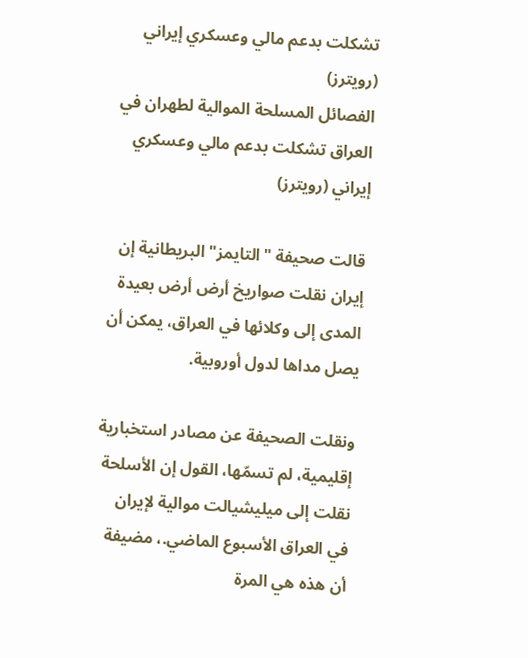تشكلت بدعم مالي وعسكري إيراني (رويترز)
الفصائل المسلحة الموالية لطهران في العراق تشكلت بدعم مالي وعسكري إيراني (رويترز)

قالت صحيفة "التايمز" البريطانية إن إيران نقلت صواريخ أرض أرض بعيدة المدى إلى وكلائها في العراق، يمكن أن يصل مداها لدول أوروبية.

ونقلت الصحيفة عن مصادر استخبارية إقليمية، لم تسمّها، القول إن الأسلحة نقلت إلى ميليشيالت موالية لإيران في العراق الأسبوع الماضي.، مضيفة أن هذه هي المرة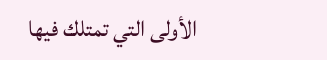الأولى التي تمتلك فيها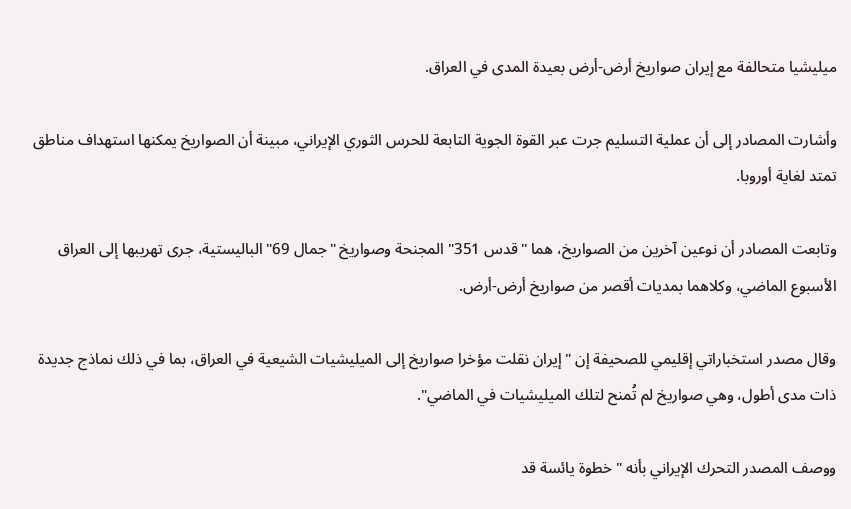ميليشيا متحالفة مع إيران صواريخ أرض-أرض بعيدة المدى في العراق.

وأشارت المصادر إلى أن عملية التسليم جرت عبر القوة الجوية التابعة للحرس الثوري الإيراني، مبينة أن الصواريخ يمكنها استهداف مناطق تمتد لغاية أوروبا.

وتابعت المصادر أن نوعين آخرين من الصواريخ، هما "قدس 351" المجنحة وصواريخ "جمال 69" الباليستية، جرى تهريبها إلى العراق الأسبوع الماضي، وكلاهما بمديات أقصر من صواريخ أرض-أرض.

وقال مصدر استخباراتي إقليمي للصحيفة إن "إيران نقلت مؤخرا صواريخ إلى الميليشيات الشيعية في العراق، بما في ذلك نماذج جديدة ذات مدى أطول، وهي صواريخ لم تُمنح لتلك الميليشيات في الماضي".

ووصف المصدر التحرك الإيراني بأنه "خطوة يائسة قد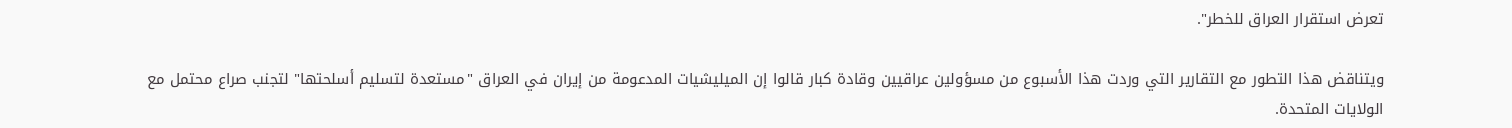تعرض استقرار العراق للخطر".

ويتناقض هذا التطور مع التقارير التي وردت هذا الأسبوع من مسؤولين عراقيين وقادة كبار قالوا إن الميليشيات المدعومة من إيران في العراق "مستعدة لتسليم أسلحتها" لتجنب صراع محتمل مع الولايات المتحدة.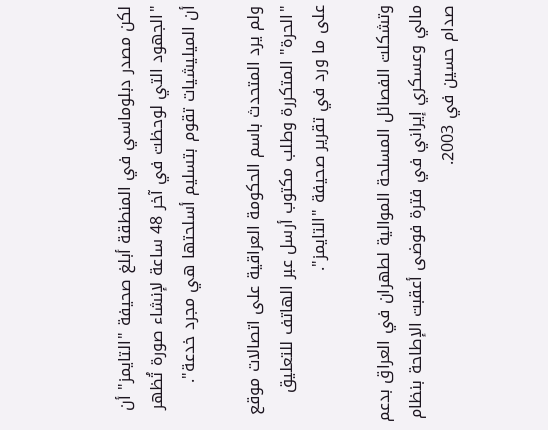لكن مصدر دبلوماسي في المنطقة أبلغ صحيفة "التايمز" أن "الجهود التي لوحظت في آخر 48 ساعة لإنشاء صورة تُظهر أن الميليشيات تقوم بتسليم أسلحتها هي مجرد خدعة".

ولم يرد المتحدث باسم الحكومة العراقية على اتصالات موقع "الحرة" المتكررة وطلب مكتوب أرسل عبر الهاتف للتعليق على ما ورد في تقرير صحيفة "التايمز".

وتشكلت الفصائل المسلحة الموالية لطهران في العراق بدعم مالي وعسكري إيراني في فترة فوضى أعقبت الإطاحة بنظام صدام حسين في 2003.